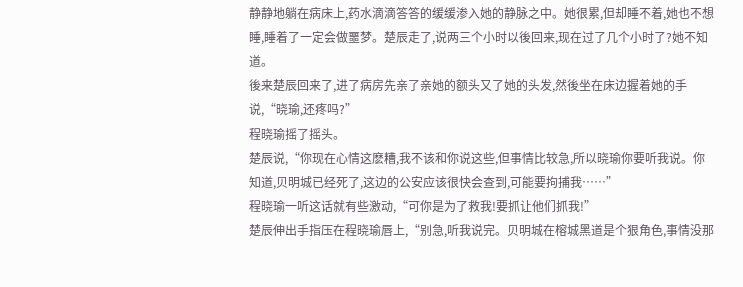静静地躺在病床上,药水滴滴答答的缓缓渗入她的静脉之中。她很累,但却睡不着,她也不想睡,睡着了一定会做噩梦。楚辰走了,说两三个小时以後回来,现在过了几个小时了?她不知道。
後来楚辰回来了,进了病房先亲了亲她的额头又了她的头发,然後坐在床边握着她的手说,“晓瑜,还疼吗?”
程晓瑜摇了摇头。
楚辰说,“你现在心情这麽糟,我不该和你说这些,但事情比较急,所以晓瑜你要听我说。你知道,贝明城已经死了,这边的公安应该很快会查到,可能要拘捕我……”
程晓瑜一听这话就有些激动,“可你是为了救我!要抓让他们抓我!”
楚辰伸出手指压在程晓瑜唇上,“别急,听我说完。贝明城在榕城黑道是个狠角色,事情没那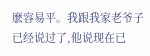麽容易平。我跟我家老爷子已经说过了,他说现在已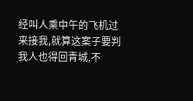经叫人乘中午的飞机过来接我,就算这案子要判我人也得回青城,不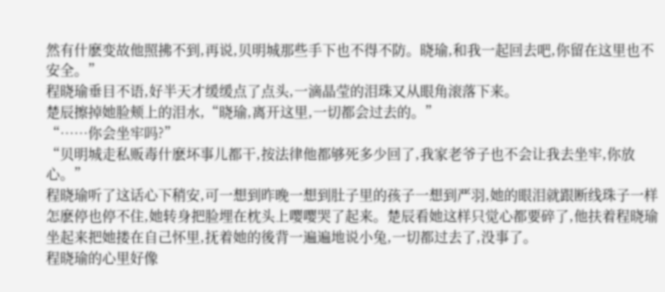然有什麽变故他照拂不到,再说,贝明城那些手下也不得不防。晓瑜,和我一起回去吧,你留在这里也不安全。”
程晓瑜垂目不语,好半天才缓缓点了点头,一滴晶莹的泪珠又从眼角滚落下来。
楚辰擦掉她脸颊上的泪水,“晓瑜,离开这里,一切都会过去的。”
“……你会坐牢吗?”
“贝明城走私贩毒什麽坏事儿都干,按法律他都够死多少回了,我家老爷子也不会让我去坐牢,你放心。”
程晓瑜听了这话心下稍安,可一想到昨晚一想到肚子里的孩子一想到严羽,她的眼泪就跟断线珠子一样怎麽停也停不住,她转身把脸埋在枕头上嘤嘤哭了起来。楚辰看她这样只觉心都要碎了,他扶着程晓瑜坐起来把她搂在自己怀里,抚着她的後背一遍遍地说小兔,一切都过去了,没事了。
程晓瑜的心里好像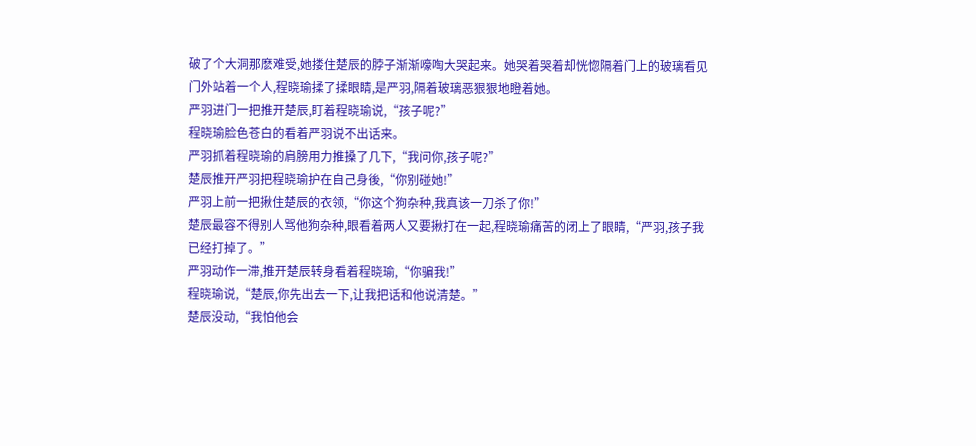破了个大洞那麽难受,她搂住楚辰的脖子渐渐嚎啕大哭起来。她哭着哭着却恍惚隔着门上的玻璃看见门外站着一个人,程晓瑜揉了揉眼睛,是严羽,隔着玻璃恶狠狠地瞪着她。
严羽进门一把推开楚辰,盯着程晓瑜说,“孩子呢?”
程晓瑜脸色苍白的看着严羽说不出话来。
严羽抓着程晓瑜的肩膀用力推搡了几下,“我问你,孩子呢?”
楚辰推开严羽把程晓瑜护在自己身後,“你别碰她!”
严羽上前一把揪住楚辰的衣领,“你这个狗杂种,我真该一刀杀了你!”
楚辰最容不得别人骂他狗杂种,眼看着两人又要揪打在一起,程晓瑜痛苦的闭上了眼睛,“严羽,孩子我已经打掉了。”
严羽动作一滞,推开楚辰转身看着程晓瑜,“你骗我!”
程晓瑜说,“楚辰,你先出去一下,让我把话和他说清楚。”
楚辰没动,“我怕他会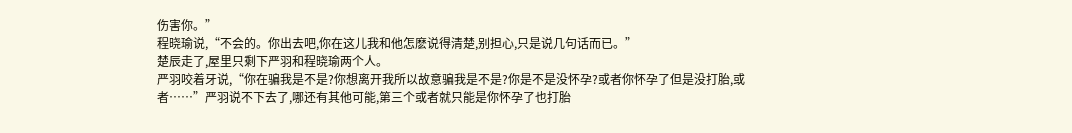伤害你。”
程晓瑜说,“不会的。你出去吧,你在这儿我和他怎麽说得清楚,别担心,只是说几句话而已。”
楚辰走了,屋里只剩下严羽和程晓瑜两个人。
严羽咬着牙说,“你在骗我是不是?你想离开我所以故意骗我是不是?你是不是没怀孕?或者你怀孕了但是没打胎,或者……”严羽说不下去了,哪还有其他可能,第三个或者就只能是你怀孕了也打胎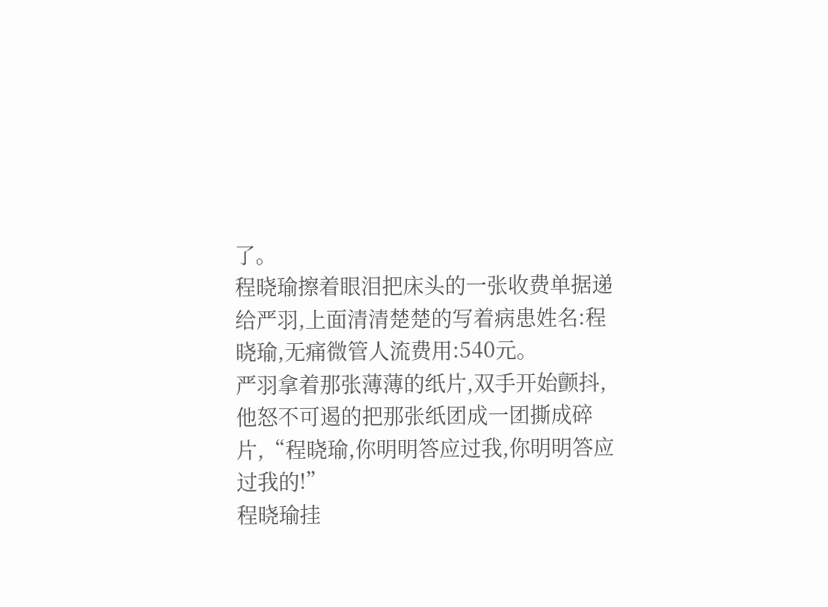了。
程晓瑜擦着眼泪把床头的一张收费单据递给严羽,上面清清楚楚的写着病患姓名:程晓瑜,无痛微管人流费用:540元。
严羽拿着那张薄薄的纸片,双手开始颤抖,他怒不可遏的把那张纸团成一团撕成碎片,“程晓瑜,你明明答应过我,你明明答应过我的!”
程晓瑜挂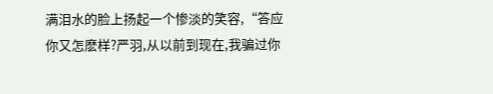满泪水的脸上扬起一个惨淡的笑容,“答应你又怎麽样?严羽,从以前到现在,我骗过你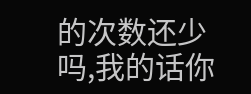的次数还少吗,我的话你